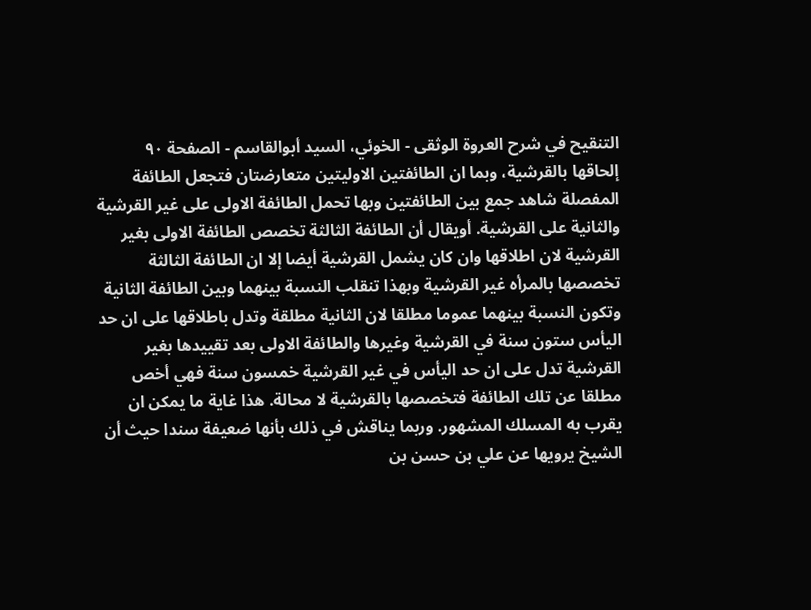التنقيح في شرح العروة الوثقى - الخوئي، السيد أبوالقاسم - الصفحة ٩٠
إلحاقها بالقرشية، وبما ان الطائفتين الاوليتين متعارضتان فتجعل الطائفة المفصلة شاهد جمع بين الطائفتين وبها تحمل الطائفة الاولى على غير القرشية والثانية على القرشية. أويقال أن الطائفة الثالثة تخصص الطائفة الاولى بغير القرشية لان اطلاقها وان كان يشمل القرشية أيضا إلا ان الطائفة الثالثة تخصصها بالمرأه غير القرشية وبهذا تنقلب النسبة بينهما وبين الطائفة الثانية وتكون النسبة بينهما عموما مطلقا لان الثانية مطلقة وتدل باطلاقها على ان حد اليأس ستون سنة في القرشية وغيرها والطائفة الاولى بعد تقييدها بغير القرشية تدل على ان حد اليأس في غير القرشية خمسون سنة فهي أخص مطلقا عن تلك الطائفة فتخصصها بالقرشية لا محالة. هذا غاية ما يمكن ان يقرب به المسلك المشهور. وربما يناقش في ذلك بأنها ضعيفة سندا حيث أن الشيخ يرويها عن علي بن حسن بن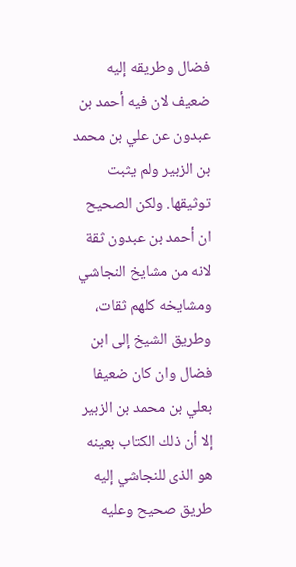فضال وطريقه إليه ضعيف لان فيه أحمد بن عبدون عن علي بن محمد بن الزبير ولم يثبت توثيقها. ولكن الصحيح ان أحمد بن عبدون ثقة لانه من مشايخ النجاشي ومشايخه كلهم ثقات، وطريق الشيخ إلى ابن فضال وان كان ضعيفا بعلي بن محمد بن الزبير إلا أن ذلك الكتاب بعينه هو الذى للنجاشي إليه طريق صحيح وعليه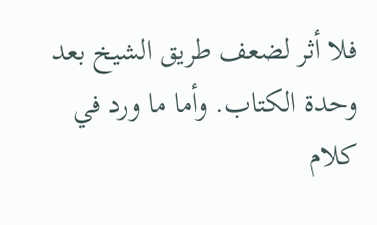فلا أثر لضعف طريق الشيخ بعد وحدة الكتاب. وأما ما ورد في كلام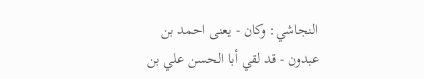النجاشي: وكان - يعنى احمد بن عبدون - قد لقي أبا الحسن علي بن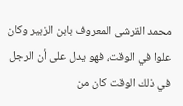محمد القرشى المعروف بابن الزبير وكان علوا في الوقت، فهو يدل على أن الرجل في ذلك الوقت كان من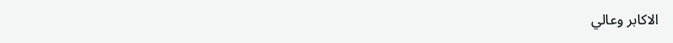الاكابر وعالي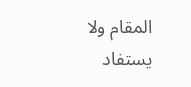المقام ولا يستفاد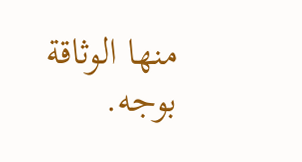منها الوثاقة بوجه.